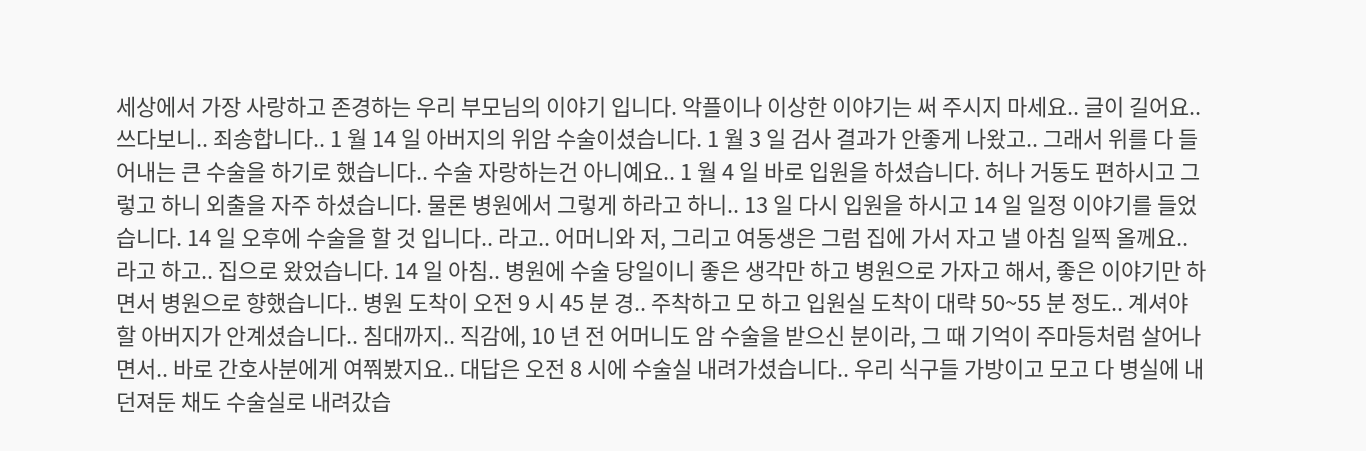세상에서 가장 사랑하고 존경하는 우리 부모님의 이야기 입니다. 악플이나 이상한 이야기는 써 주시지 마세요.. 글이 길어요.. 쓰다보니.. 죄송합니다.. 1 월 14 일 아버지의 위암 수술이셨습니다. 1 월 3 일 검사 결과가 안좋게 나왔고.. 그래서 위를 다 들어내는 큰 수술을 하기로 했습니다.. 수술 자랑하는건 아니예요.. 1 월 4 일 바로 입원을 하셨습니다. 허나 거동도 편하시고 그렇고 하니 외출을 자주 하셨습니다. 물론 병원에서 그렇게 하라고 하니.. 13 일 다시 입원을 하시고 14 일 일정 이야기를 들었습니다. 14 일 오후에 수술을 할 것 입니다.. 라고.. 어머니와 저, 그리고 여동생은 그럼 집에 가서 자고 낼 아침 일찍 올께요.. 라고 하고.. 집으로 왔었습니다. 14 일 아침.. 병원에 수술 당일이니 좋은 생각만 하고 병원으로 가자고 해서, 좋은 이야기만 하면서 병원으로 향했습니다.. 병원 도착이 오전 9 시 45 분 경.. 주착하고 모 하고 입원실 도착이 대략 50~55 분 정도.. 계셔야 할 아버지가 안계셨습니다.. 침대까지.. 직감에, 10 년 전 어머니도 암 수술을 받으신 분이라, 그 때 기억이 주마등처럼 살어나면서.. 바로 간호사분에게 여쭤봤지요.. 대답은 오전 8 시에 수술실 내려가셨습니다.. 우리 식구들 가방이고 모고 다 병실에 내 던져둔 채도 수술실로 내려갔습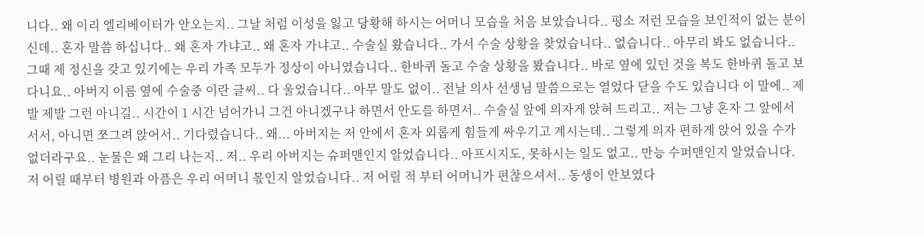니다.. 왜 이리 엘리베이터가 안오는지.. 그날 처럼 이성을 잃고 당황해 하시는 어머니 모습을 처음 보았습니다.. 평소 저런 모습을 보인적이 없는 분이신데.. 혼자 말씀 하십니다.. 왜 혼자 가냐고.. 왜 혼자 가냐고.. 수술실 왔습니다.. 가서 수술 상황을 찾었습니다.. 없습니다.. 아무리 봐도 없습니다.. 그때 제 정신을 갖고 있기에는 우리 가족 모두가 정상이 아니였습니다.. 한바퀴 돌고 수술 상황을 봤습니다.. 바로 옆에 있던 것을 복도 한바퀴 돌고 보다니요.. 아버지 이름 옆에 수술중 이란 글씨.. 다 울었습니다.. 아무 말도 없이.. 전날 의사 선생님 말씀으로는 열었다 닫을 수도 있습니다 이 말에.. 제발 제발 그런 아니길.. 시간이 1 시간 넘어가니 그건 아니겠구나 하면서 안도를 하면서.. 수술실 앞에 의자게 앉혀 드리고.. 저는 그냥 혼자 그 앞에서 서서, 아니면 쪼그려 앉어서.. 기다렸습니다.. 왜... 아버지는 저 안에서 혼자 외롭게 힘들게 싸우기고 계시는데.. 그렇게 의자 편하게 앉어 있을 수가 없더라구요.. 눈물은 왜 그리 나는지.. 저.. 우리 아버지는 슈퍼맨인지 알었습니다.. 아프시지도, 못하시는 일도 없고.. 만능 수퍼맨인지 알었습니다. 저 어릴 때부터 병원과 아픔은 우리 어머니 몫인지 알었습니다.. 저 어릴 적 부터 어머니가 편찮으셔서.. 동생이 안보였다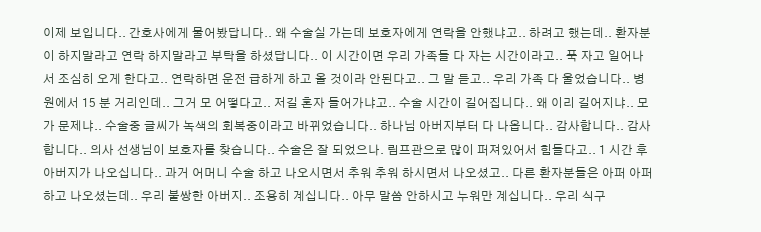이제 보입니다.. 간호사에게 물어봤답니다.. 왜 수술실 가는데 보호자에게 연락을 안했냐고.. 하려고 했는데.. 환자분이 하지말라고 연락 하지말라고 부탁을 하셨답니다.. 이 시간이면 우리 가족들 다 자는 시간이라고.. 푹 자고 일어나서 조심히 오게 한다고.. 연락하면 운전 급하게 하고 올 것이라 안된다고.. 그 말 듣고.. 우리 가족 다 울었습니다.. 병원에서 15 분 거리인데.. 그거 모 어떻다고.. 저길 혼자 들어가냐고.. 수술 시간이 길어집니다.. 왜 이리 길어지냐.. 모가 문제냐.. 수술중 글씨가 녹색의 회복중이라고 바뀌었습니다.. 하나님 아버지부터 다 나옵니다.. 감사합니다.. 감사합니다.. 의사 선생님이 보호자를 찾습니다.. 수술은 잘 되었으나. 림프관으로 많이 퍼져있어서 힘들다고.. 1 시간 후 아버지가 나오십니다.. 과거 어머니 수술 하고 나오시면서 추워 추워 하시면서 나오셨고.. 다른 환자분들은 아퍼 아퍼 하고 나오셨는데.. 우리 불쌍한 아버지.. 조용히 계십니다.. 아무 말씀 안하시고 누워만 계십니다.. 우리 식구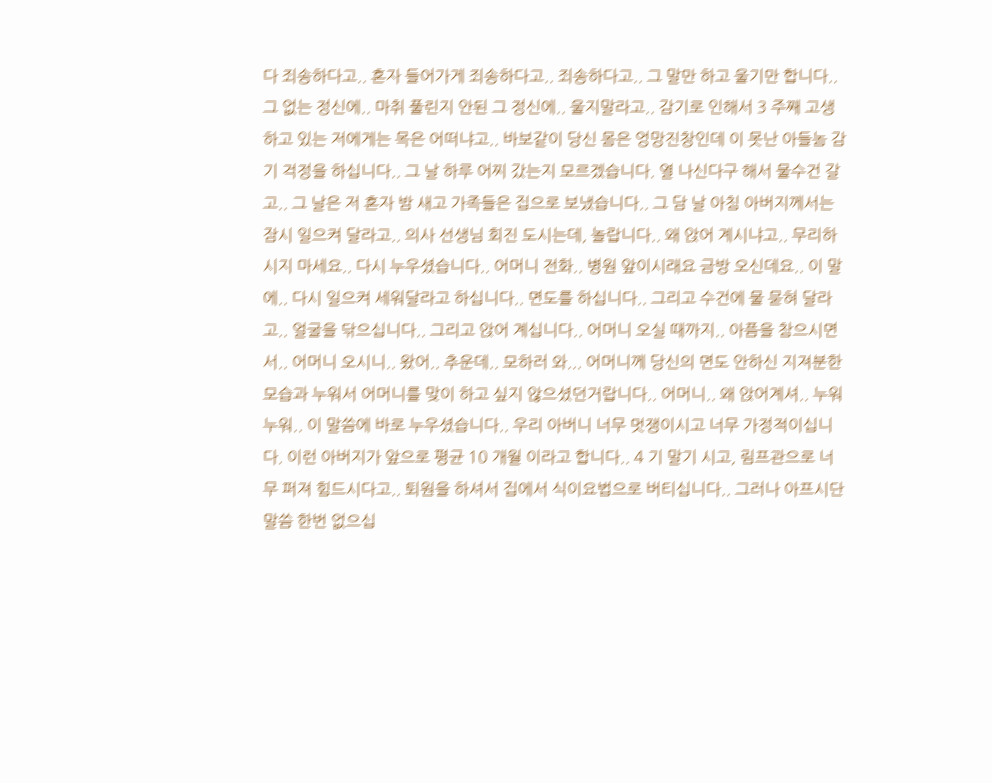다 죄송하다고.. 혼자 들어가게 죄송하다고.. 죄송하다고.. 그 말만 하고 울기만 합니다.. 그 없는 정신에.. 마취 풀린지 안된 그 정신에.. 울지말라고.. 감기로 인해서 3 주째 고생하고 있는 저에게는 목은 어떠냐고.. 바보같이 당신 몸은 엉망진창인데 이 못난 아들놈 감기 걱정을 하십니다.. 그 날 하루 어찌 갔는지 모르겠습니다. 열 나신다구 해서 물수건 갈고.. 그 날은 저 혼자 밤 새고 가족들은 집으로 보냈습니다.. 그 담 날 아침 아버지께서는 잠시 일으켜 달라고.. 의사 선생님 회진 도시는데, 놀랍니다.. 왜 앉어 계시냐고.. 무리하시지 마세요.. 다시 누우셨습니다.. 어머니 전화.. 병원 앞이시래요 금방 오신데요.. 이 말에.. 다시 일으켜 세워달라고 하십니다.. 면도를 하십니다.. 그리고 수건에 물 묻혀 달라고.. 얼굴을 닦으십니다.. 그리고 앉어 계십니다.. 어머니 오실 때까지.. 아픔을 참으시면서.. 어머니 오시니.. 왔어.. 추운데.. 모하러 와... 어머니께 당신의 면도 안하신 지져분한 모습과 누워서 어머니를 맞이 하고 싶지 않으셨던거랍니다.. 어머니.. 왜 앉어계셔.. 누워 누워.. 이 말씀에 바로 누우셨습니다.. 우리 아버니 너무 멋쟁이시고 너무 가정적이십니다. 이런 아버지가 앞으로 평균 10 개월 이라고 합니다.. 4 기 말기 시고, 림프관으로 너무 퍼져 힘드시다고.. 퇴원을 하셔서 집에서 식이요법으로 버티십니다.. 그러나 아프시단 말씀 한번 없으십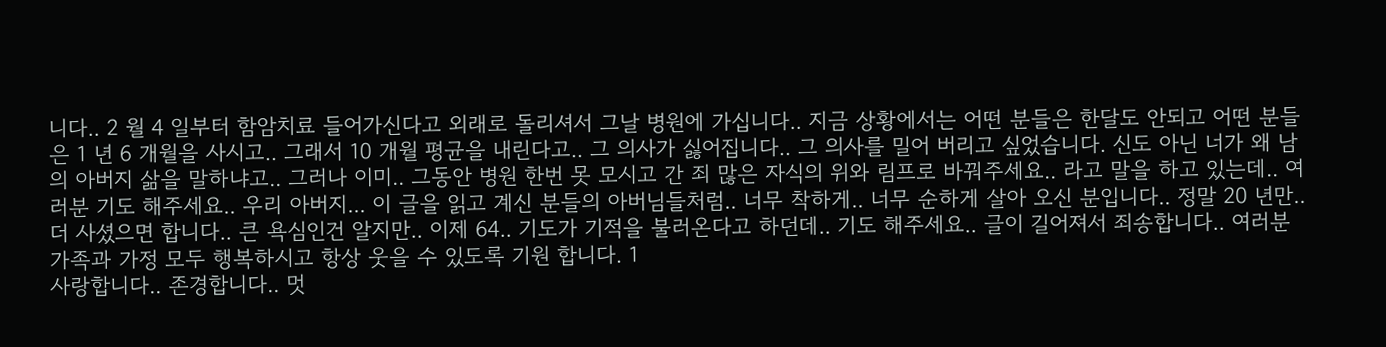니다.. 2 월 4 일부터 함암치료 들어가신다고 외래로 돌리셔서 그날 병원에 가십니다.. 지금 상황에서는 어떤 분들은 한달도 안되고 어떤 분들은 1 년 6 개월을 사시고.. 그래서 10 개월 평균을 내린다고.. 그 의사가 싫어집니다.. 그 의사를 밀어 버리고 싶었습니다. 신도 아닌 너가 왜 남의 아버지 삶을 말하냐고.. 그러나 이미.. 그동안 병원 한번 못 모시고 간 죄 많은 자식의 위와 림프로 바꿔주세요.. 라고 말을 하고 있는데.. 여러분 기도 해주세요.. 우리 아버지... 이 글을 읽고 계신 분들의 아버님들처럼.. 너무 착하게.. 너무 순하게 살아 오신 분입니다.. 정말 20 년만.. 더 사셨으면 합니다.. 큰 욕심인건 알지만.. 이제 64.. 기도가 기적을 불러온다고 하던데.. 기도 해주세요.. 글이 길어져서 죄송합니다.. 여러분 가족과 가정 모두 행복하시고 항상 웃을 수 있도록 기원 합니다. 1
사랑합니다.. 존경합니다.. 멋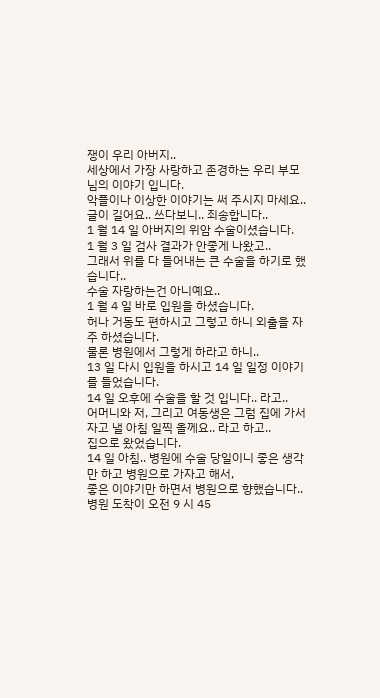쟁이 우리 아버지..
세상에서 가장 사랑하고 존경하는 우리 부모님의 이야기 입니다.
악플이나 이상한 이야기는 써 주시지 마세요..
글이 길어요.. 쓰다보니.. 죄송합니다..
1 월 14 일 아버지의 위암 수술이셨습니다.
1 월 3 일 검사 결과가 안좋게 나왔고..
그래서 위를 다 들어내는 큰 수술을 하기로 했습니다..
수술 자랑하는건 아니예요..
1 월 4 일 바로 입원을 하셨습니다.
허나 거동도 편하시고 그렇고 하니 외출을 자주 하셨습니다.
물론 병원에서 그렇게 하라고 하니..
13 일 다시 입원을 하시고 14 일 일정 이야기를 들었습니다.
14 일 오후에 수술을 할 것 입니다.. 라고..
어머니와 저, 그리고 여동생은 그럼 집에 가서 자고 낼 아침 일찍 올께요.. 라고 하고..
집으로 왔었습니다.
14 일 아침.. 병원에 수술 당일이니 좋은 생각만 하고 병원으로 가자고 해서,
좋은 이야기만 하면서 병원으로 향했습니다..
병원 도착이 오전 9 시 45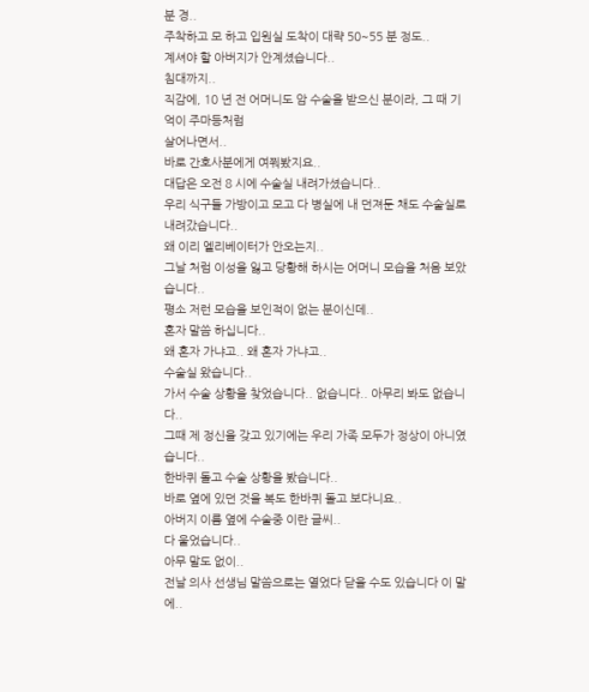분 경..
주착하고 모 하고 입원실 도착이 대략 50~55 분 정도..
계셔야 할 아버지가 안계셨습니다..
침대까지..
직감에, 10 년 전 어머니도 암 수술을 받으신 분이라, 그 때 기억이 주마등처럼
살어나면서..
바로 간호사분에게 여쭤봤지요..
대답은 오전 8 시에 수술실 내려가셨습니다..
우리 식구들 가방이고 모고 다 병실에 내 던져둔 채도 수술실로 내려갔습니다..
왜 이리 엘리베이터가 안오는지..
그날 처럼 이성을 잃고 당황해 하시는 어머니 모습을 처음 보았습니다..
평소 저런 모습을 보인적이 없는 분이신데..
혼자 말씀 하십니다..
왜 혼자 가냐고.. 왜 혼자 가냐고..
수술실 왔습니다..
가서 수술 상황을 찾었습니다.. 없습니다.. 아무리 봐도 없습니다..
그때 제 정신을 갖고 있기에는 우리 가족 모두가 정상이 아니였습니다..
한바퀴 돌고 수술 상황을 봤습니다..
바로 옆에 있던 것을 복도 한바퀴 돌고 보다니요..
아버지 이름 옆에 수술중 이란 글씨..
다 울었습니다..
아무 말도 없이..
전날 의사 선생님 말씀으로는 열었다 닫을 수도 있습니다 이 말에..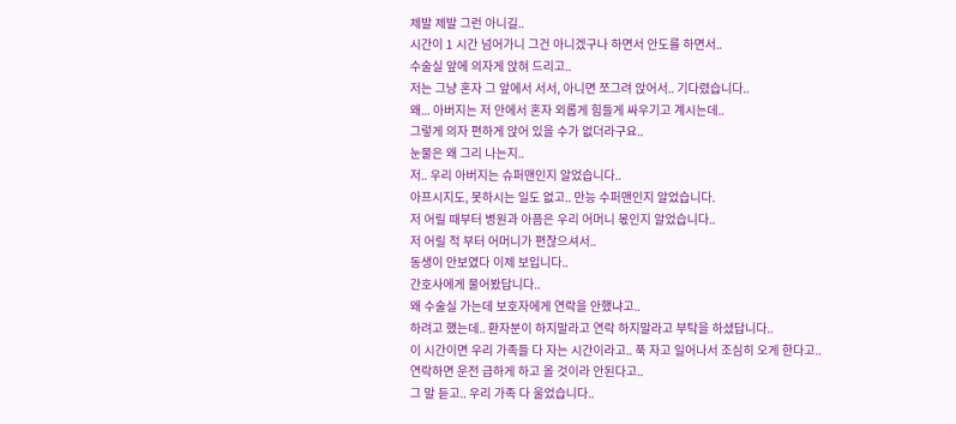제발 제발 그런 아니길..
시간이 1 시간 넘어가니 그건 아니겠구나 하면서 안도를 하면서..
수술실 앞에 의자게 앉혀 드리고..
저는 그냥 혼자 그 앞에서 서서, 아니면 쪼그려 앉어서.. 기다렸습니다..
왜... 아버지는 저 안에서 혼자 외롭게 힘들게 싸우기고 계시는데..
그렇게 의자 편하게 앉어 있을 수가 없더라구요..
눈물은 왜 그리 나는지..
저.. 우리 아버지는 슈퍼맨인지 알었습니다..
아프시지도, 못하시는 일도 없고.. 만능 수퍼맨인지 알었습니다.
저 어릴 때부터 병원과 아픔은 우리 어머니 몫인지 알었습니다..
저 어릴 적 부터 어머니가 편찮으셔서..
동생이 안보였다 이제 보입니다..
간호사에게 물어봤답니다..
왜 수술실 가는데 보호자에게 연락을 안했냐고..
하려고 했는데.. 환자분이 하지말라고 연락 하지말라고 부탁을 하셨답니다..
이 시간이면 우리 가족들 다 자는 시간이라고.. 푹 자고 일어나서 조심히 오게 한다고..
연락하면 운전 급하게 하고 올 것이라 안된다고..
그 말 듣고.. 우리 가족 다 울었습니다..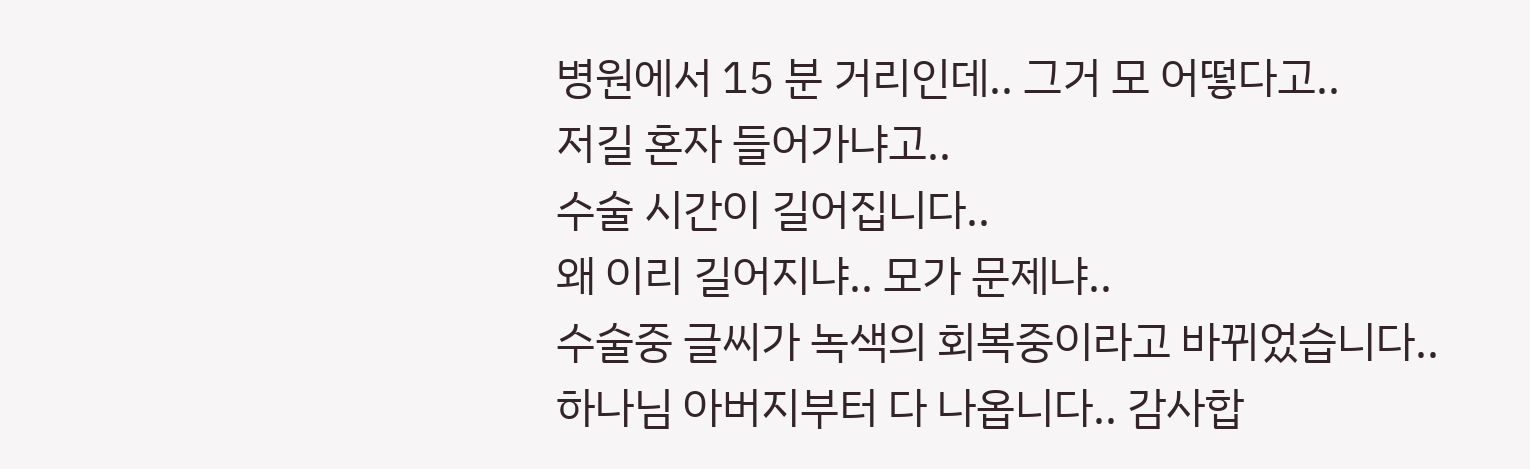병원에서 15 분 거리인데.. 그거 모 어떻다고..
저길 혼자 들어가냐고..
수술 시간이 길어집니다..
왜 이리 길어지냐.. 모가 문제냐..
수술중 글씨가 녹색의 회복중이라고 바뀌었습니다..
하나님 아버지부터 다 나옵니다.. 감사합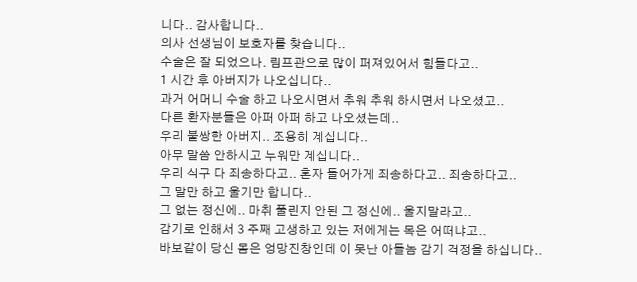니다.. 감사합니다..
의사 선생님이 보호자를 찾습니다..
수술은 잘 되었으나. 림프관으로 많이 퍼져있어서 힘들다고..
1 시간 후 아버지가 나오십니다..
과거 어머니 수술 하고 나오시면서 추워 추워 하시면서 나오셨고..
다른 환자분들은 아퍼 아퍼 하고 나오셨는데..
우리 불쌍한 아버지.. 조용히 계십니다..
아무 말씀 안하시고 누워만 계십니다..
우리 식구 다 죄송하다고.. 혼자 들어가게 죄송하다고.. 죄송하다고..
그 말만 하고 울기만 합니다..
그 없는 정신에.. 마취 풀린지 안된 그 정신에.. 울지말라고..
감기로 인해서 3 주째 고생하고 있는 저에게는 목은 어떠냐고..
바보같이 당신 몸은 엉망진창인데 이 못난 아들놈 감기 걱정을 하십니다..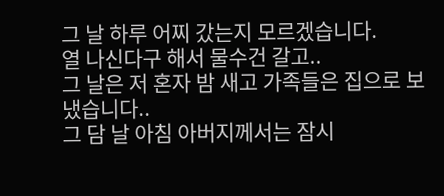그 날 하루 어찌 갔는지 모르겠습니다.
열 나신다구 해서 물수건 갈고..
그 날은 저 혼자 밤 새고 가족들은 집으로 보냈습니다..
그 담 날 아침 아버지께서는 잠시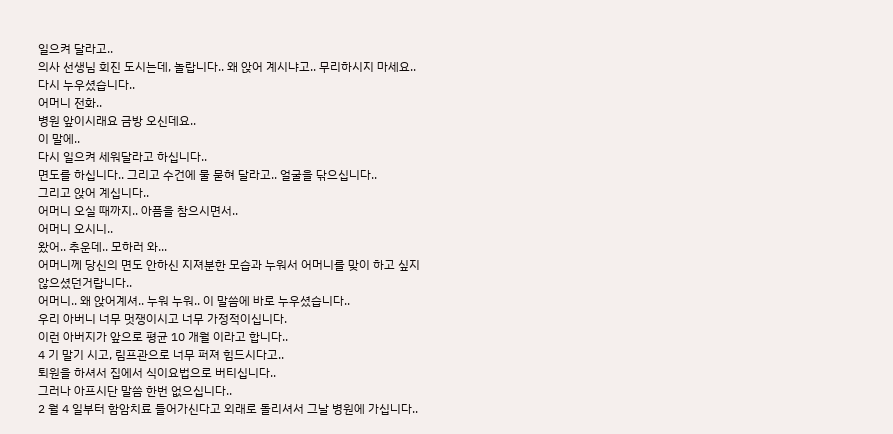일으켜 달라고..
의사 선생님 회진 도시는데, 놀랍니다.. 왜 앉어 계시냐고.. 무리하시지 마세요..
다시 누우셨습니다..
어머니 전화..
병원 앞이시래요 금방 오신데요..
이 말에..
다시 일으켜 세워달라고 하십니다..
면도를 하십니다.. 그리고 수건에 물 묻혀 달라고.. 얼굴을 닦으십니다..
그리고 앉어 계십니다..
어머니 오실 때까지.. 아픔을 참으시면서..
어머니 오시니..
왔어.. 추운데.. 모하러 와...
어머니께 당신의 면도 안하신 지져분한 모습과 누워서 어머니를 맞이 하고 싶지
않으셨던거랍니다..
어머니.. 왜 앉어계셔.. 누워 누워.. 이 말씀에 바로 누우셨습니다..
우리 아버니 너무 멋쟁이시고 너무 가정적이십니다.
이런 아버지가 앞으로 평균 10 개월 이라고 합니다..
4 기 말기 시고, 림프관으로 너무 퍼져 힘드시다고..
퇴원을 하셔서 집에서 식이요법으로 버티십니다..
그러나 아프시단 말씀 한번 없으십니다..
2 월 4 일부터 함암치료 들어가신다고 외래로 돌리셔서 그날 병원에 가십니다..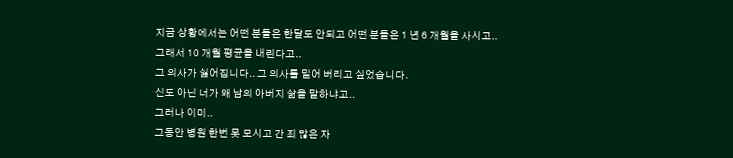지금 상황에서는 어떤 분들은 한달도 안되고 어떤 분들은 1 년 6 개월을 사시고..
그래서 10 개월 평균을 내린다고..
그 의사가 싫어집니다.. 그 의사를 밀어 버리고 싶었습니다.
신도 아닌 너가 왜 남의 아버지 삶을 말하냐고..
그러나 이미..
그동안 병원 한번 못 모시고 간 죄 많은 자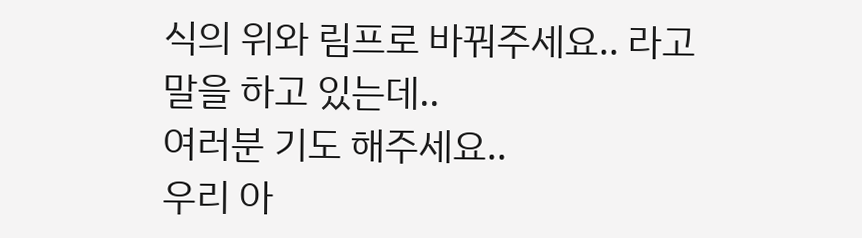식의 위와 림프로 바꿔주세요.. 라고
말을 하고 있는데..
여러분 기도 해주세요..
우리 아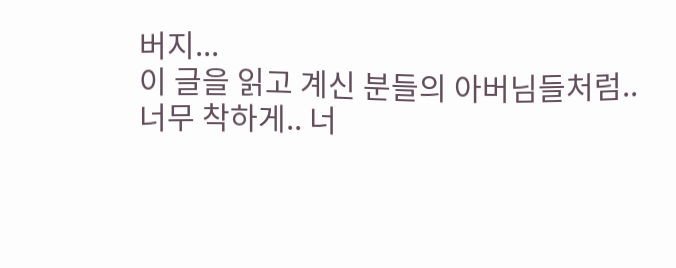버지...
이 글을 읽고 계신 분들의 아버님들처럼..
너무 착하게.. 너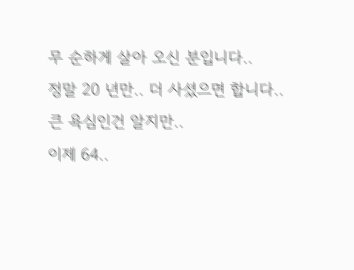무 순하게 살아 오신 분입니다..
정말 20 년만.. 더 사셨으면 합니다..
큰 욕심인건 알지만..
이제 64..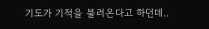기도가 기적을 불러온다고 하던데..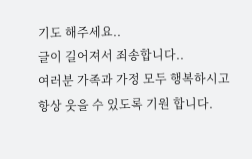기도 해주세요..
글이 길어져서 죄송합니다..
여러분 가족과 가정 모두 행복하시고 항상 웃을 수 있도록 기원 합니다.